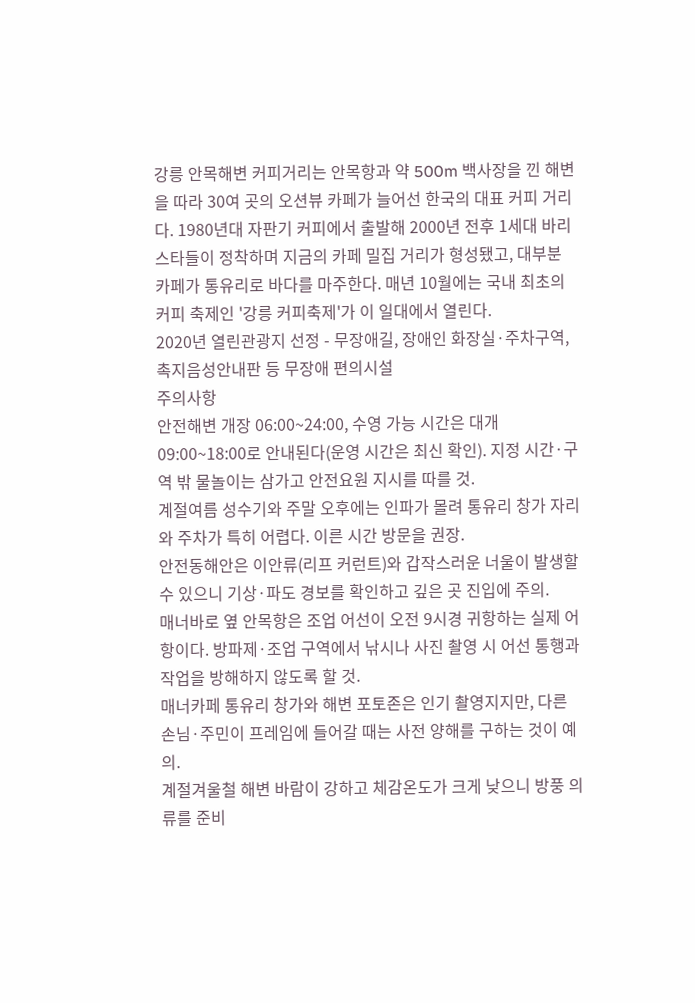강릉 안목해변 커피거리는 안목항과 약 500m 백사장을 낀 해변을 따라 30여 곳의 오션뷰 카페가 늘어선 한국의 대표 커피 거리다. 1980년대 자판기 커피에서 출발해 2000년 전후 1세대 바리스타들이 정착하며 지금의 카페 밀집 거리가 형성됐고, 대부분 카페가 통유리로 바다를 마주한다. 매년 10월에는 국내 최초의 커피 축제인 '강릉 커피축제'가 이 일대에서 열린다.
2020년 열린관광지 선정 - 무장애길, 장애인 화장실·주차구역, 촉지음성안내판 등 무장애 편의시설
주의사항
안전해변 개장 06:00~24:00, 수영 가능 시간은 대개 09:00~18:00로 안내된다(운영 시간은 최신 확인). 지정 시간·구역 밖 물놀이는 삼가고 안전요원 지시를 따를 것.
계절여름 성수기와 주말 오후에는 인파가 몰려 통유리 창가 자리와 주차가 특히 어렵다. 이른 시간 방문을 권장.
안전동해안은 이안류(리프 커런트)와 갑작스러운 너울이 발생할 수 있으니 기상·파도 경보를 확인하고 깊은 곳 진입에 주의.
매너바로 옆 안목항은 조업 어선이 오전 9시경 귀항하는 실제 어항이다. 방파제·조업 구역에서 낚시나 사진 촬영 시 어선 통행과 작업을 방해하지 않도록 할 것.
매너카페 통유리 창가와 해변 포토존은 인기 촬영지지만, 다른 손님·주민이 프레임에 들어갈 때는 사전 양해를 구하는 것이 예의.
계절겨울철 해변 바람이 강하고 체감온도가 크게 낮으니 방풍 의류를 준비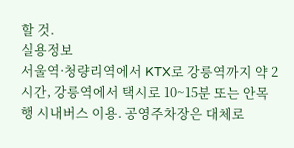할 것.
실용정보
서울역·청량리역에서 KTX로 강릉역까지 약 2시간, 강릉역에서 택시로 10~15분 또는 안목행 시내버스 이용. 공영주차장은 대체로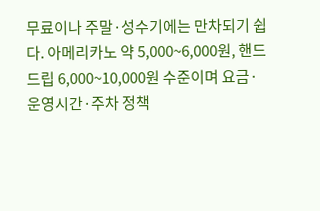무료이나 주말·성수기에는 만차되기 쉽다. 아메리카노 약 5,000~6,000원, 핸드드립 6,000~10,000원 수준이며 요금·운영시간·주차 정책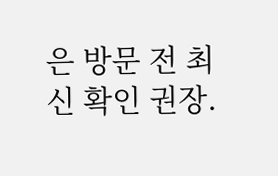은 방문 전 최신 확인 권장.